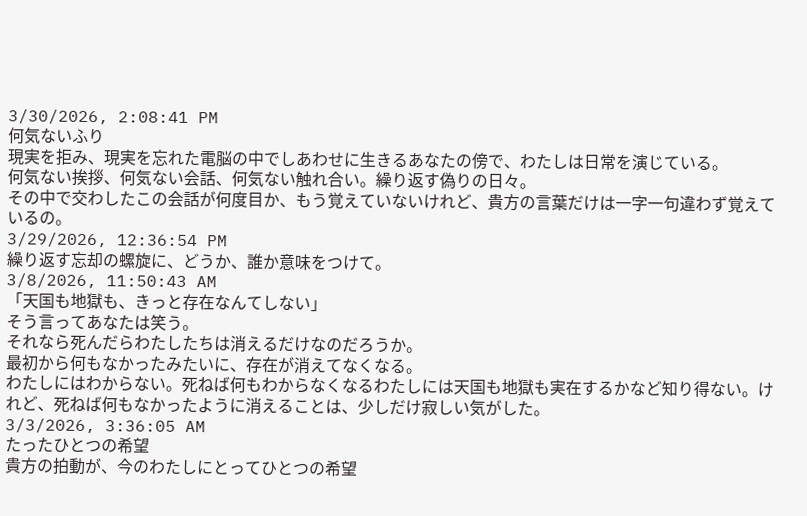3/30/2026, 2:08:41 PM
何気ないふり
現実を拒み、現実を忘れた電脳の中でしあわせに生きるあなたの傍で、わたしは日常を演じている。
何気ない挨拶、何気ない会話、何気ない触れ合い。繰り返す偽りの日々。
その中で交わしたこの会話が何度目か、もう覚えていないけれど、貴方の言葉だけは一字一句違わず覚えているの。
3/29/2026, 12:36:54 PM
繰り返す忘却の螺旋に、どうか、誰か意味をつけて。
3/8/2026, 11:50:43 AM
「天国も地獄も、きっと存在なんてしない」
そう言ってあなたは笑う。
それなら死んだらわたしたちは消えるだけなのだろうか。
最初から何もなかったみたいに、存在が消えてなくなる。
わたしにはわからない。死ねば何もわからなくなるわたしには天国も地獄も実在するかなど知り得ない。けれど、死ねば何もなかったように消えることは、少しだけ寂しい気がした。
3/3/2026, 3:36:05 AM
たったひとつの希望
貴方の拍動が、今のわたしにとってひとつの希望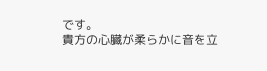です。
貴方の心臓が柔らかに音を立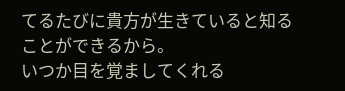てるたびに貴方が生きていると知ることができるから。
いつか目を覚ましてくれる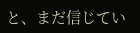と、まだ信じてい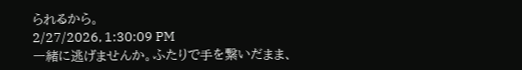られるから。
2/27/2026, 1:30:09 PM
一緒に逃げませんか。ふたりで手を繋いだまま、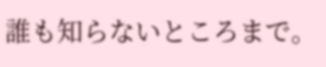誰も知らないところまで。